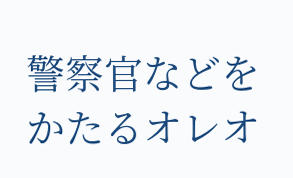警察官などをかたるオレオ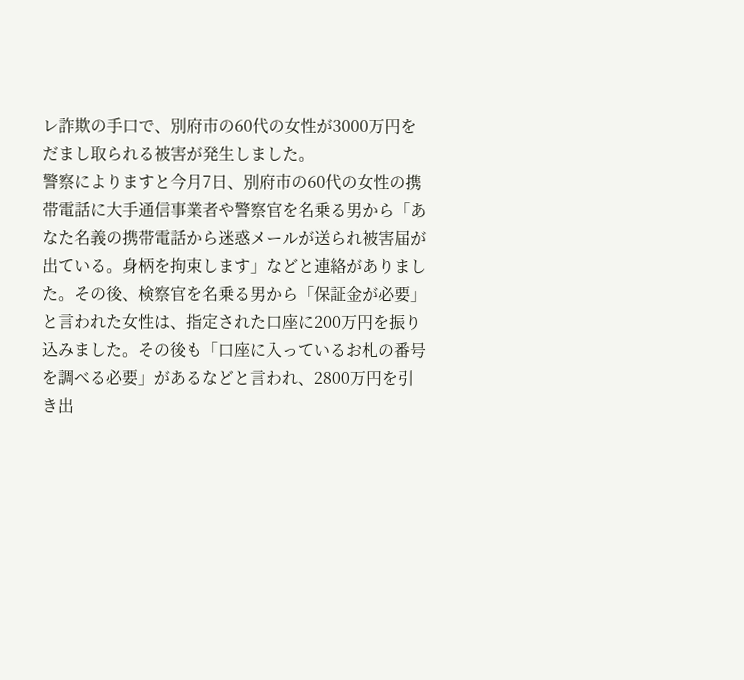レ詐欺の手口で、別府市の60代の女性が3000万円をだまし取られる被害が発生しました。
警察によりますと今月7日、別府市の60代の女性の携帯電話に大手通信事業者や警察官を名乗る男から「あなた名義の携帯電話から迷惑メールが送られ被害届が出ている。身柄を拘束します」などと連絡がありました。その後、検察官を名乗る男から「保証金が必要」と言われた女性は、指定された口座に200万円を振り込みました。その後も「口座に入っているお札の番号を調べる必要」があるなどと言われ、2800万円を引き出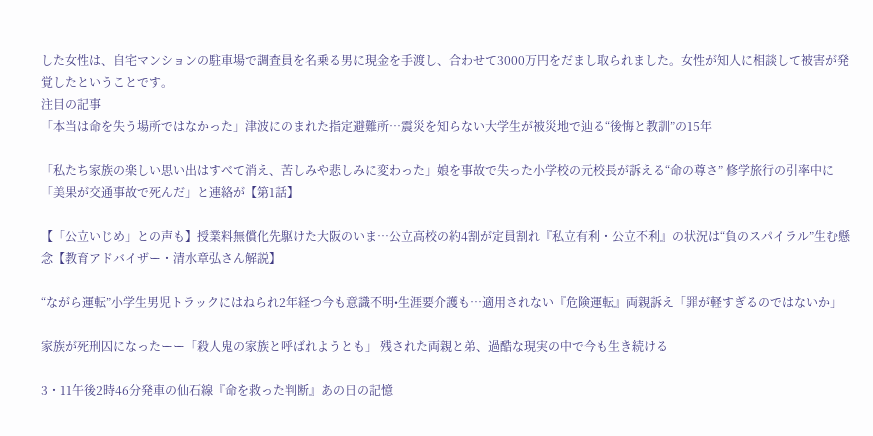した女性は、自宅マンションの駐車場で調査員を名乗る男に現金を手渡し、合わせて3000万円をだまし取られました。女性が知人に相談して被害が発覚したということです。
注目の記事
「本当は命を失う場所ではなかった」津波にのまれた指定避難所…震災を知らない大学生が被災地で辿る“後悔と教訓”の15年

「私たち家族の楽しい思い出はすべて消え、苦しみや悲しみに変わった」娘を事故で失った小学校の元校長が訴える“命の尊さ” 修学旅行の引率中に「美果が交通事故で死んだ」と連絡が【第1話】

【「公立いじめ」との声も】授業料無償化先駆けた大阪のいま…公立高校の約4割が定員割れ『私立有利・公立不利』の状況は“負のスパイラル”生む懸念【教育アドバイザー・清水章弘さん解説】

“ながら運転”小学生男児トラックにはねられ2年経つ今も意識不明•生涯要介護も…適用されない『危険運転』両親訴え「罪が軽すぎるのではないか」

家族が死刑囚になったーー「殺人鬼の家族と呼ばれようとも」 残された両親と弟、過酷な現実の中で今も生き続ける

3・11午後2時46分発車の仙石線『命を救った判断』あの日の記憶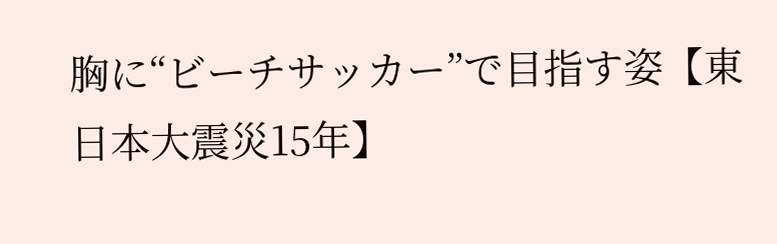胸に“ビーチサッカー”で目指す姿【東日本大震災15年】